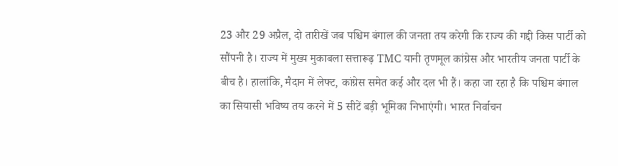23 और 29 अप्रैल, दो तारीखें जब पश्चिम बंगाल की जनता तय करेगी कि राज्य की गद्दी किस पार्टी को सौंपनी है। राज्य में मुख्य मुकाबला सत्तारूढ़ TMC यानी तृणमूल कांग्रेस और भारतीय जनता पार्टी के बीच है। हालांकि, मैदान में लेफ्ट, कांग्रेस समेत कई और दल भी हैं। कहा जा रहा है कि पश्चिम बंगाल का सियासी भविष्य तय करने में 5 सीटें बड़ी भूमिका निभाएंगी। भारत निर्वाचन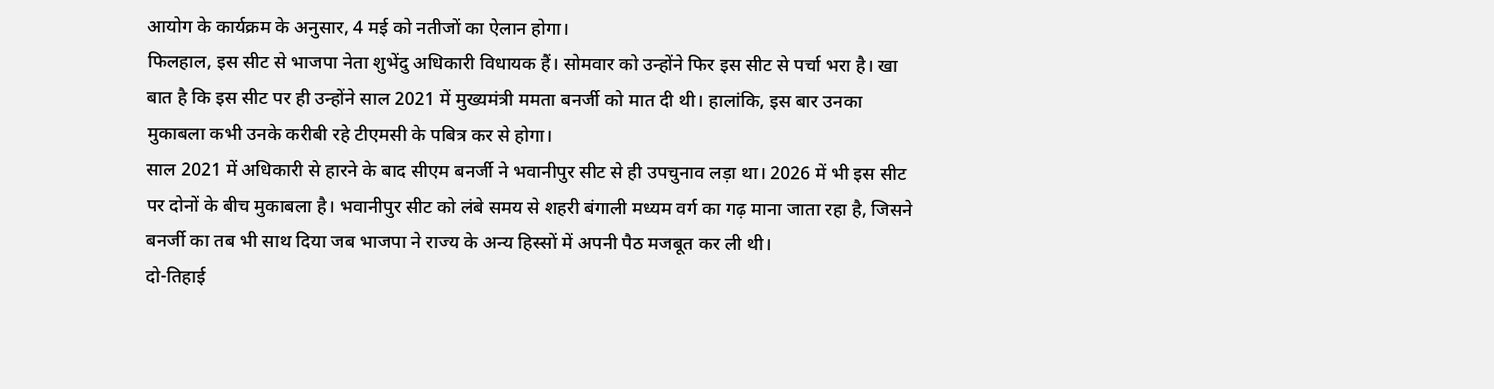आयोग के कार्यक्रम के अनुसार, 4 मई को नतीजों का ऐलान होगा।
फिलहाल, इस सीट से भाजपा नेता शुभेंदु अधिकारी विधायक हैं। सोमवार को उन्होंने फिर इस सीट से पर्चा भरा है। खा बात है कि इस सीट पर ही उन्होंने साल 2021 में मुख्यमंत्री ममता बनर्जी को मात दी थी। हालांकि, इस बार उनका मुकाबला कभी उनके करीबी रहे टीएमसी के पबित्र कर से होगा।
साल 2021 में अधिकारी से हारने के बाद सीएम बनर्जी ने भवानीपुर सीट से ही उपचुनाव लड़ा था। 2026 में भी इस सीट पर दोनों के बीच मुकाबला है। भवानीपुर सीट को लंबे समय से शहरी बंगाली मध्यम वर्ग का गढ़ माना जाता रहा है, जिसने बनर्जी का तब भी साथ दिया जब भाजपा ने राज्य के अन्य हिस्सों में अपनी पैठ मजबूत कर ली थी।
दो-तिहाई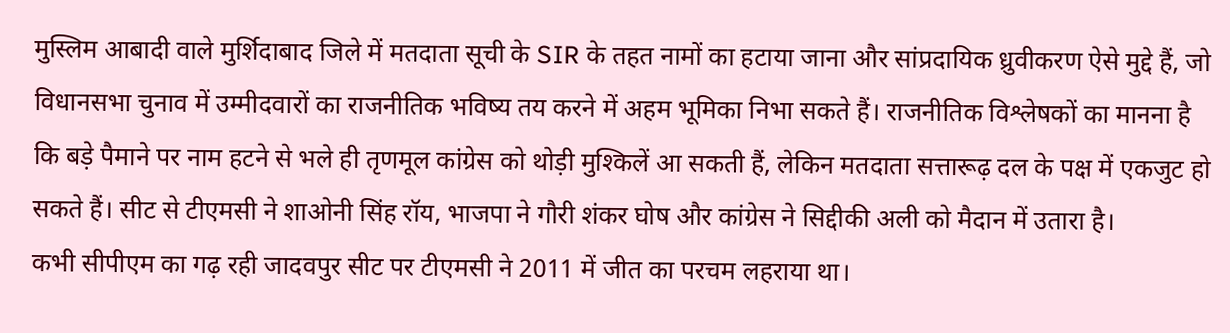मुस्लिम आबादी वाले मुर्शिदाबाद जिले में मतदाता सूची के SIR के तहत नामों का हटाया जाना और सांप्रदायिक ध्रुवीकरण ऐसे मुद्दे हैं, जो विधानसभा चुनाव में उम्मीदवारों का राजनीतिक भविष्य तय करने में अहम भूमिका निभा सकते हैं। राजनीतिक विश्लेषकों का मानना है कि बड़े पैमाने पर नाम हटने से भले ही तृणमूल कांग्रेस को थोड़ी मुश्किलें आ सकती हैं, लेकिन मतदाता सत्तारूढ़ दल के पक्ष में एकजुट हो सकते हैं। सीट से टीएमसी ने शाओनी सिंह रॉय, भाजपा ने गौरी शंकर घोष और कांग्रेस ने सिद्दीकी अली को मैदान में उतारा है।
कभी सीपीएम का गढ़ रही जादवपुर सीट पर टीएमसी ने 2011 में जीत का परचम लहराया था।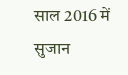साल 2016 में सुजान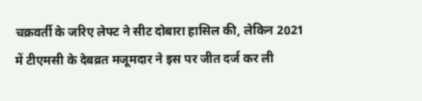चक्रवर्ती के जरिए लेफ्ट ने सीट दोबारा हासिल की, लेकिन 2021 में टीएमसी के देबव्रत मजूमदार ने इस पर जीत दर्ज कर ली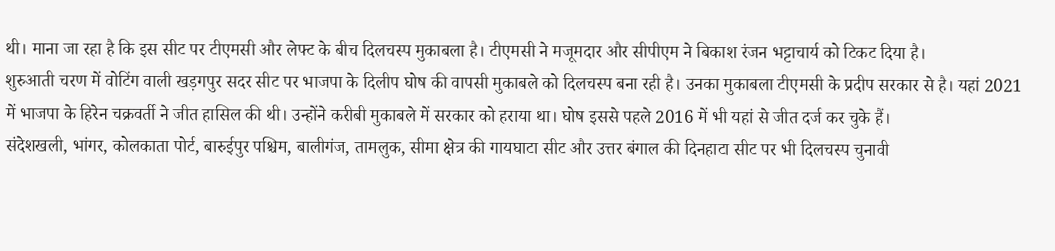थी। माना जा रहा है कि इस सीट पर टीएमसी और लेफ्ट के बीच दिलचस्प मुकाबला है। टीएमसी ने मजूमदार और सीपीएम ने बिकाश रंजन भट्टाचार्य को टिकट दिया है।
शुरुआती चरण में वोटिंग वाली खड़गपुर सदर सीट पर भाजपा के दिलीप घोष की वापसी मुकाबले को दिलचस्प बना रही है। उनका मुकाबला टीएमसी के प्रदीप सरकार से है। यहां 2021 में भाजपा के हिरेन चक्रवर्ती ने जीत हासिल की थी। उन्होंने करीबी मुकाबले में सरकार को हराया था। घोष इससे पहले 2016 में भी यहां से जीत दर्ज कर चुके हैं।
संदेशखली, भांगर, कोलकाता पोर्ट, बारुईपुर पश्चिम, बालीगंज, तामलुक, सीमा क्षेत्र की गायघाटा सीट और उत्तर बंगाल की दिनहाटा सीट पर भी दिलचस्प चुनावी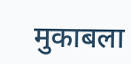मुकाबला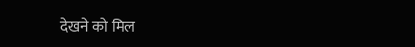देखने को मिल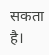सकता है।